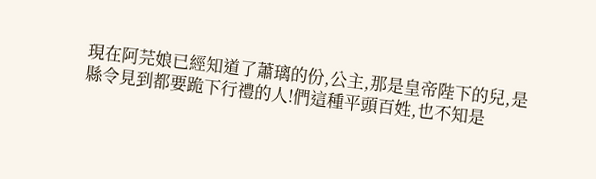現在阿芫娘已經知道了蕭璃的份,公主,那是皇帝陛下的兒,是縣令見到都要跪下行禮的人!們這種平頭百姓,也不知是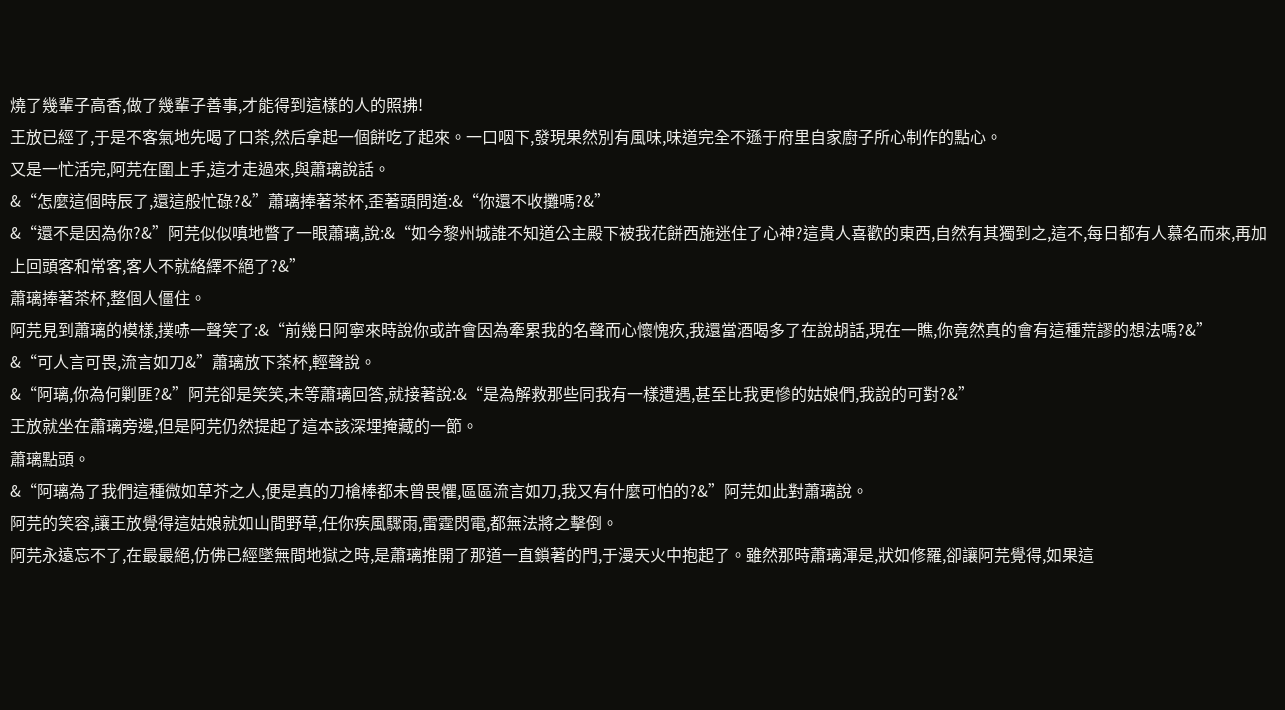燒了幾輩子高香,做了幾輩子善事,才能得到這樣的人的照拂!
王放已經了,于是不客氣地先喝了口茶,然后拿起一個餅吃了起來。一口咽下,發現果然別有風味,味道完全不遜于府里自家廚子所心制作的點心。
又是一忙活完,阿芫在圍上手,這才走過來,與蕭璃說話。
&“怎麼這個時辰了,還這般忙碌?&”蕭璃捧著茶杯,歪著頭問道:&“你還不收攤嗎?&”
&“還不是因為你?&”阿芫似似嗔地瞥了一眼蕭璃,說:&“如今黎州城誰不知道公主殿下被我花餅西施迷住了心神?這貴人喜歡的東西,自然有其獨到之,這不,每日都有人慕名而來,再加上回頭客和常客,客人不就絡繹不絕了?&”
蕭璃捧著茶杯,整個人僵住。
阿芫見到蕭璃的模樣,撲哧一聲笑了:&“前幾日阿寧來時說你或許會因為牽累我的名聲而心懷愧疚,我還當酒喝多了在說胡話,現在一瞧,你竟然真的會有這種荒謬的想法嗎?&”
&“可人言可畏,流言如刀&”蕭璃放下茶杯,輕聲說。
&“阿璃,你為何剿匪?&”阿芫卻是笑笑,未等蕭璃回答,就接著說:&“是為解救那些同我有一樣遭遇,甚至比我更慘的姑娘們,我說的可對?&”
王放就坐在蕭璃旁邊,但是阿芫仍然提起了這本該深埋掩藏的一節。
蕭璃點頭。
&“阿璃為了我們這種微如草芥之人,便是真的刀槍棒都未曾畏懼,區區流言如刀,我又有什麼可怕的?&”阿芫如此對蕭璃說。
阿芫的笑容,讓王放覺得這姑娘就如山間野草,任你疾風驟雨,雷霆閃電,都無法將之擊倒。
阿芫永遠忘不了,在最最絕,仿佛已經墜無間地獄之時,是蕭璃推開了那道一直鎖著的門,于漫天火中抱起了。雖然那時蕭璃渾是,狀如修羅,卻讓阿芫覺得,如果這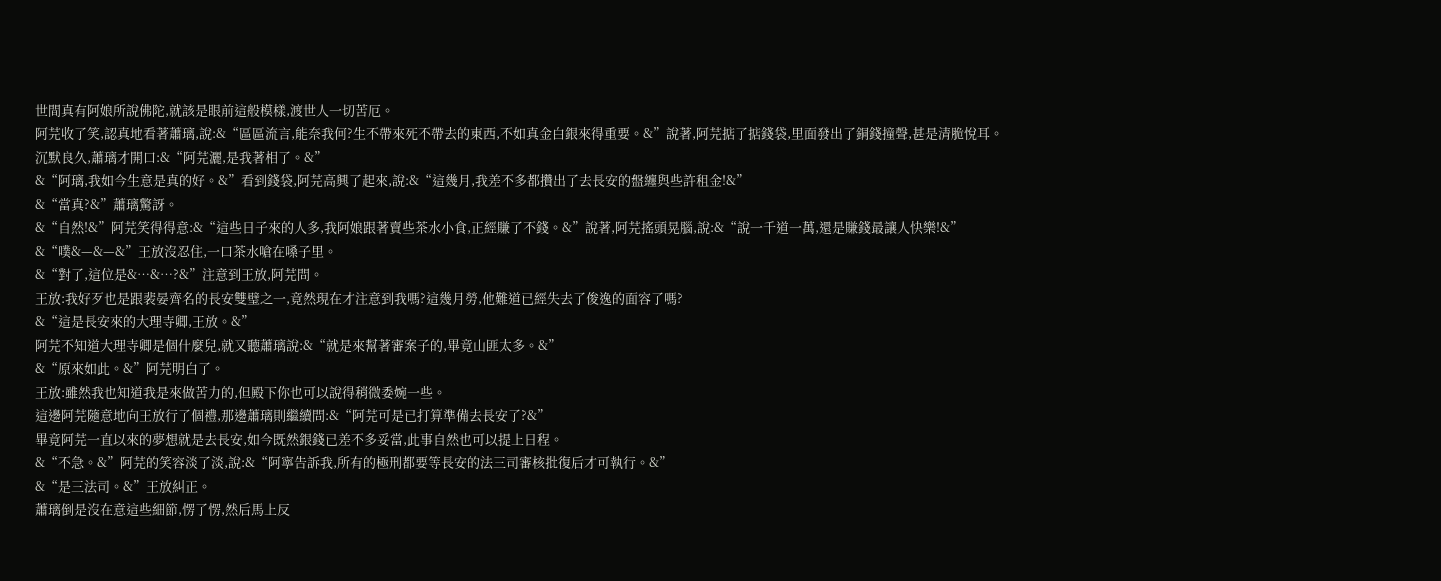世間真有阿娘所說佛陀,就該是眼前這般模樣,渡世人一切苦厄。
阿芫收了笑,認真地看著蕭璃,說:&“區區流言,能奈我何?生不帶來死不帶去的東西,不如真金白銀來得重要。&”說著,阿芫掂了掂錢袋,里面發出了銅錢撞聲,甚是清脆悅耳。
沉默良久,蕭璃才開口:&“阿芫灑,是我著相了。&”
&“阿璃,我如今生意是真的好。&”看到錢袋,阿芫高興了起來,說:&“這幾月,我差不多都攢出了去長安的盤纏與些許租金!&”
&“當真?&”蕭璃驚訝。
&“自然!&”阿芫笑得得意:&“這些日子來的人多,我阿娘跟著賣些茶水小食,正經賺了不錢。&”說著,阿芫搖頭晃腦,說:&“說一千道一萬,還是賺錢最讓人快樂!&”
&“噗&—&—&”王放沒忍住,一口茶水嗆在嗓子里。
&“對了,這位是&…&…?&”注意到王放,阿芫問。
王放:我好歹也是跟裴晏齊名的長安雙璧之一,竟然現在才注意到我嗎?這幾月勞,他難道已經失去了俊逸的面容了嗎?
&“這是長安來的大理寺卿,王放。&”
阿芫不知道大理寺卿是個什麼兒,就又聽蕭璃說:&“就是來幫著審案子的,畢竟山匪太多。&”
&“原來如此。&”阿芫明白了。
王放:雖然我也知道我是來做苦力的,但殿下你也可以說得稍微委婉一些。
這邊阿芫隨意地向王放行了個禮,那邊蕭璃則繼續問:&“阿芫可是已打算準備去長安了?&”
畢竟阿芫一直以來的夢想就是去長安,如今既然銀錢已差不多妥當,此事自然也可以提上日程。
&“不急。&”阿芫的笑容淡了淡,說:&“阿寧告訴我,所有的極刑都要等長安的法三司審核批復后才可執行。&”
&“是三法司。&”王放糾正。
蕭璃倒是沒在意這些細節,愣了愣,然后馬上反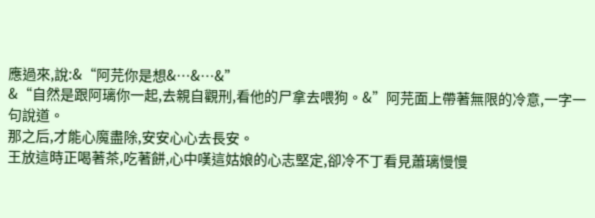應過來,說:&“阿芫你是想&…&…&”
&“自然是跟阿璃你一起,去親自觀刑,看他的尸拿去喂狗。&”阿芫面上帶著無限的冷意,一字一句說道。
那之后,才能心魔盡除,安安心心去長安。
王放這時正喝著茶,吃著餅,心中嘆這姑娘的心志堅定,卻冷不丁看見蕭璃慢慢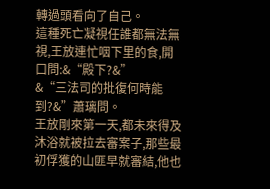轉過頭看向了自己。
這種死亡凝視任誰都無法無視,王放連忙咽下里的食,開口問:&“殿下?&”
&“三法司的批復何時能到?&”蕭璃問。
王放剛來第一天,都未來得及沐浴就被拉去審案子,那些最初俘獲的山匪早就審結,他也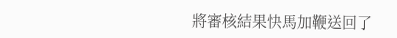將審核結果快馬加鞭送回了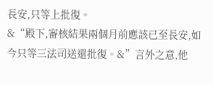長安,只等上批復。
&“殿下,審核結果兩個月前應該已至長安,如今只等三法司送還批復。&”言外之意,他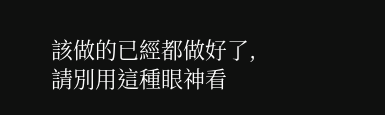該做的已經都做好了,請別用這種眼神看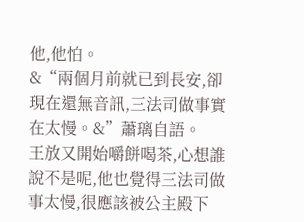他,他怕。
&“兩個月前就已到長安,卻現在還無音訊,三法司做事實在太慢。&”蕭璃自語。
王放又開始嚼餅喝茶,心想誰說不是呢,他也覺得三法司做事太慢,很應該被公主殿下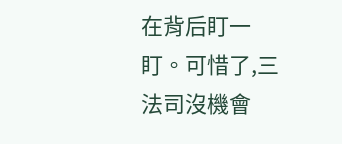在背后盯一盯。可惜了,三法司沒機會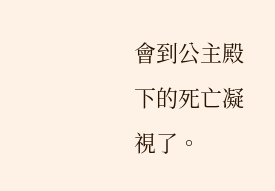會到公主殿下的死亡凝視了。